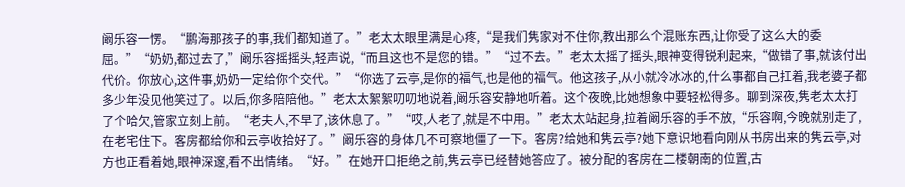阚乐容一愣。“鹏海那孩子的事,我们都知道了。”老太太眼里满是心疼,“是我们隽家对不住你,教出那么个混账东西,让你受了这么大的委屈。”“奶奶,都过去了,”阚乐容摇摇头,轻声说,“而且这也不是您的错。”“过不去。”老太太摇了摇头,眼神变得锐利起来,“做错了事,就该付出代价。你放心,这件事,奶奶一定给你个交代。”“你选了云亭,是你的福气,也是他的福气。他这孩子,从小就冷冰冰的,什么事都自己扛着,我老婆子都多少年没见他笑过了。以后,你多陪陪他。”老太太絮絮叨叨地说着,阚乐容安静地听着。这个夜晚,比她想象中要轻松得多。聊到深夜,隽老太太打了个哈欠,管家立刻上前。“老夫人,不早了,该休息了。”“哎,人老了,就是不中用。”老太太站起身,拉着阚乐容的手不放,“乐容啊,今晚就别走了,在老宅住下。客房都给你和云亭收拾好了。”阚乐容的身体几不可察地僵了一下。客房?给她和隽云亭?她下意识地看向刚从书房出来的隽云亭,对方也正看着她,眼神深邃,看不出情绪。“好。”在她开口拒绝之前,隽云亭已经替她答应了。被分配的客房在二楼朝南的位置,古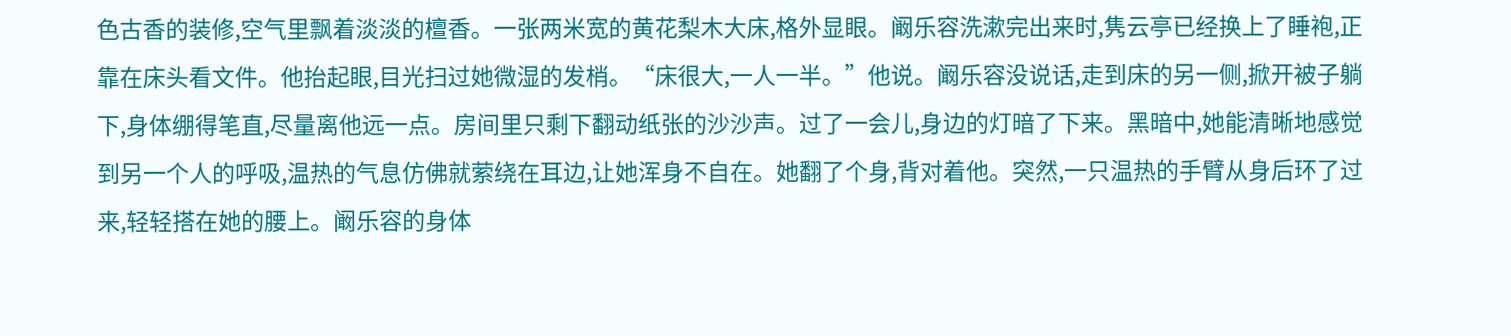色古香的装修,空气里飘着淡淡的檀香。一张两米宽的黄花梨木大床,格外显眼。阚乐容洗漱完出来时,隽云亭已经换上了睡袍,正靠在床头看文件。他抬起眼,目光扫过她微湿的发梢。“床很大,一人一半。”他说。阚乐容没说话,走到床的另一侧,掀开被子躺下,身体绷得笔直,尽量离他远一点。房间里只剩下翻动纸张的沙沙声。过了一会儿,身边的灯暗了下来。黑暗中,她能清晰地感觉到另一个人的呼吸,温热的气息仿佛就萦绕在耳边,让她浑身不自在。她翻了个身,背对着他。突然,一只温热的手臂从身后环了过来,轻轻搭在她的腰上。阚乐容的身体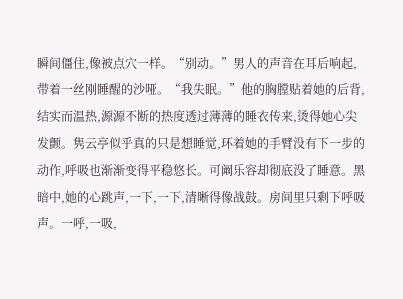瞬间僵住,像被点穴一样。“别动。”男人的声音在耳后响起,带着一丝刚睡醒的沙哑。“我失眠。”他的胸膛贴着她的后背,结实而温热,源源不断的热度透过薄薄的睡衣传来,烫得她心尖发颤。隽云亭似乎真的只是想睡觉,环着她的手臂没有下一步的动作,呼吸也渐渐变得平稳悠长。可阚乐容却彻底没了睡意。黑暗中,她的心跳声,一下,一下,清晰得像战鼓。房间里只剩下呼吸声。一呼,一吸,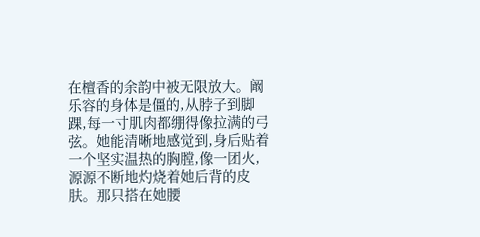在檀香的余韵中被无限放大。阚乐容的身体是僵的,从脖子到脚踝,每一寸肌肉都绷得像拉满的弓弦。她能清晰地感觉到,身后贴着一个坚实温热的胸膛,像一团火,源源不断地灼烧着她后背的皮肤。那只搭在她腰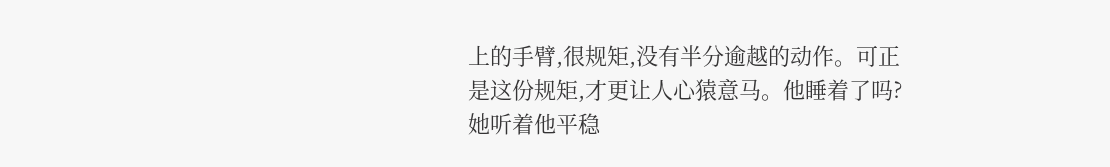上的手臂,很规矩,没有半分逾越的动作。可正是这份规矩,才更让人心猿意马。他睡着了吗?她听着他平稳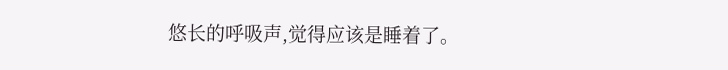悠长的呼吸声,觉得应该是睡着了。